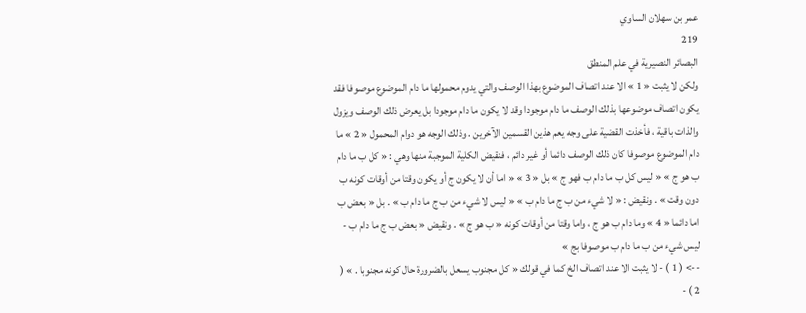عمر بن سهلان الساوي
219
البصائر النصيرية في علم المنطق
ولكن لا يثبت « 1 » الا عند اتصاف الموضوع بهذا الوصف والتي يدوم محمولها ما دام الموضوع موصوفا فقد يكون اتصاف موضوعها بذلك الوصف ما دام موجودا وقد لا يكون ما دام موجودا بل يعرض ذلك الوصف ويزول والذات باقية ، فأخذت القضية على وجه يعم هذين القسمين الآخرين . وذلك الوجه هو دوام المحمول « 2 » ما دام الموضوع موصوفا كان ذلك الوصف دائما أو غير دائم ، فنقيض الكلية الموجبة منها وهي : « كل ب ما دام ب هو ج » « ليس كل ب ما دام ب فهو ج » بل « 3 » « اما أن لا يكون ج أو يكون وقتا من أوقات كونه ب دون وقت » . ونقيض : « لا شيء من ب ج ما دام ب » « ليس لا شيء من ب ج ما دام ب » . بل « بعض ب اما دائما « 4 » وما دام ب هو ج ، واما وقتا من أوقات كونه « ب هو ج » . ونقيض « بعض ب ج ما دام ب - ليس شيء من ب ما دام ب موصوفا بج »
--> ( 1 ) - لا يثبت الا عند اتصاف الخ كما في قولك « كل مجنوب يسعل بالضرورة حال كونه مجنوبا . » ( 2 ) -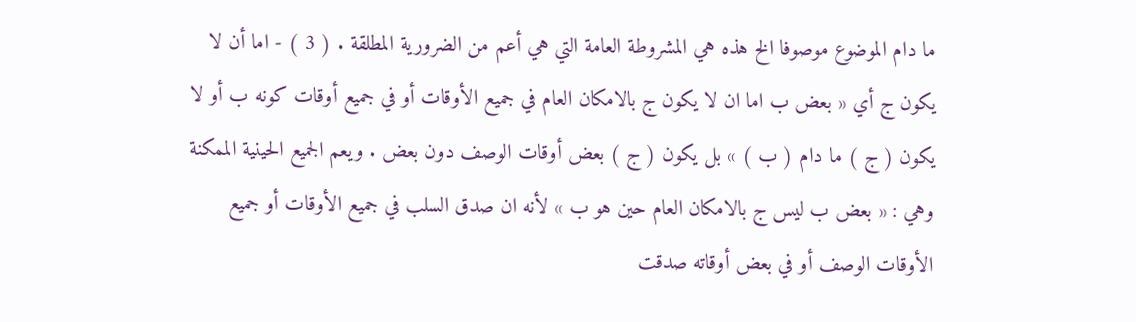ما دام الموضوع موصوفا الخ هذه هي المشروطة العامة التي هي أعم من الضرورية المطلقة . ( 3 ) - اما أن لا يكون ج أي « بعض ب اما ان لا يكون ج بالامكان العام في جميع الأوقات أو في جميع أوقات كونه ب أو لا يكون ( ج ) ما دام ( ب ) » بل يكون ( ج ) بعض أوقات الوصف دون بعض . ويعم الجميع الحينية الممكنة وهي : « بعض ب ليس ج بالامكان العام حين هو ب » لأنه ان صدق السلب في جميع الأوقات أو جميع الأوقات الوصف أو في بعض أوقاته صدقت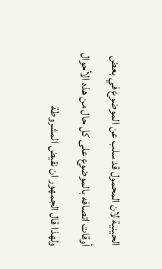الحينية لان المحمول قد سلب عن الموضوع في بعض أوقات اتصافه بالموضوع على كل حال من هذه الأحوال ولهذا قال الجمهور ان نقيض المشروطة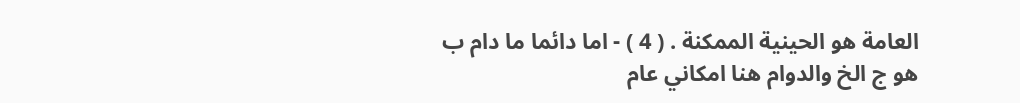العامة هو الحينية الممكنة . ( 4 ) - اما دائما ما دام ب هو ج الخ والدوام هنا امكاني عام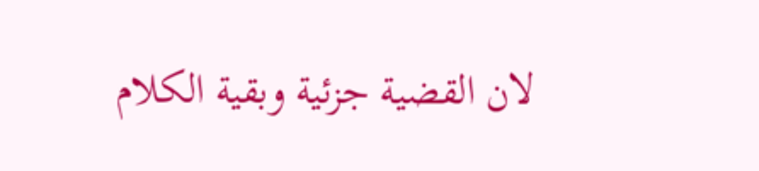لان القضية جزئية وبقية الكلام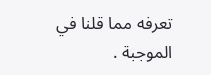تعرفه مما قلنا في الموجبة .